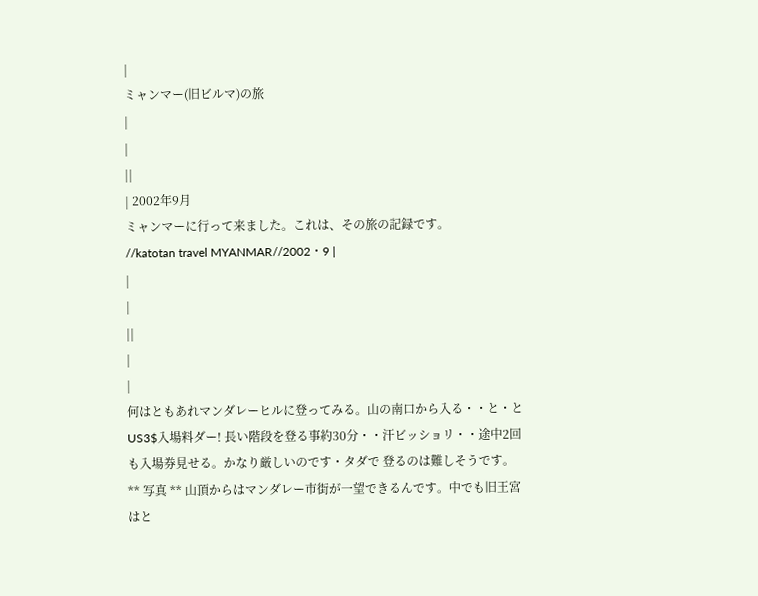|
ミャンマー(旧ビルマ)の旅
|
|
||
| 2002年9月
ミャンマーに行って来ました。これは、その旅の記録です。
//katotan travel MYANMAR//2002・9 |
|
|
||
|
|
何はともあれマンダレーヒルに登ってみる。山の南口から入る・・と・とUS3$入場料ダー! 長い階段を登る事約30分・・汗ビッショリ・・途中2回も入場券見せる。かなり厳しいのです・タダで 登るのは難しそうです。 ** 写真 ** 山頂からはマンダレー市街が一望できるんです。中でも旧王宮はと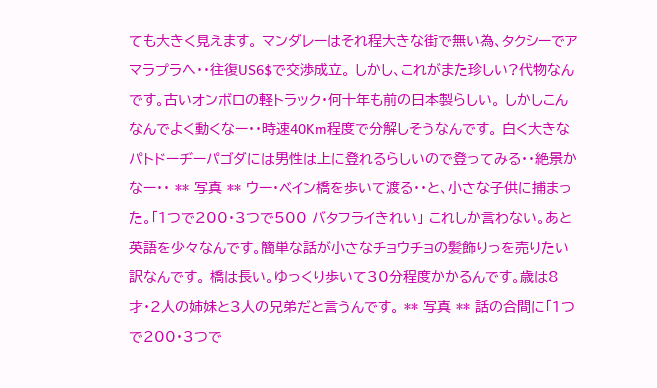ても大きく見えます。 マンダレーはそれ程大きな街で無い為、タクシーでアマラプラへ・・往復US6$で交渉成立。 しかし、これがまた珍しい?代物なんです。古いオンボロの軽トラック・何十年も前の日本製らしい。 しかしこんなんでよく動くなー・・時速40Km程度で分解しそうなんです。 白く大きなパトドーヂーパゴダには男性は上に登れるらしいので登ってみる・・絶景かなー・・ ** 写真 ** ウー・ベイン橋を歩いて渡る・・と、小さな子供に捕まった。「1つで200・3つで500 バタフライきれい」 これしか言わない。あと英語を少々なんです。簡単な話が小さなチョウチョの髪飾りっを売りたい訳なんです。 橋は長い。ゆっくり歩いて30分程度かかるんです。歳は8才・2人の姉妹と3人の兄弟だと言うんです。 ** 写真 ** 話の合間に「1つで200・3つで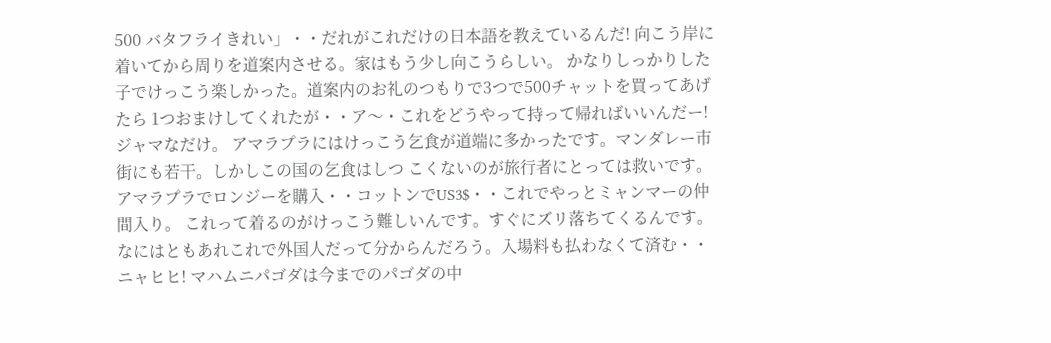500 バタフライきれい」・・だれがこれだけの日本語を教えているんだ! 向こう岸に着いてから周りを道案内させる。家はもう少し向こうらしい。 かなりしっかりした子でけっこう楽しかった。道案内のお礼のつもりで3つで500チャットを買ってあげたら 1つおまけしてくれたが・・ア〜・これをどうやって持って帰ればいいんだー!ジャマなだけ。 アマラプラにはけっこう乞食が道端に多かったです。マンダレー市街にも若干。しかしこの国の乞食はしつ こくないのが旅行者にとっては救いです。 アマラプラでロンジーを購入・・コットンでUS3$・・これでやっとミャンマーの仲間入り。 これって着るのがけっこう難しいんです。すぐにズリ落ちてくるんです。 なにはともあれこれで外国人だって分からんだろう。入場料も払わなくて済む・・ニャヒヒ! マハムニパゴダは今までのパゴダの中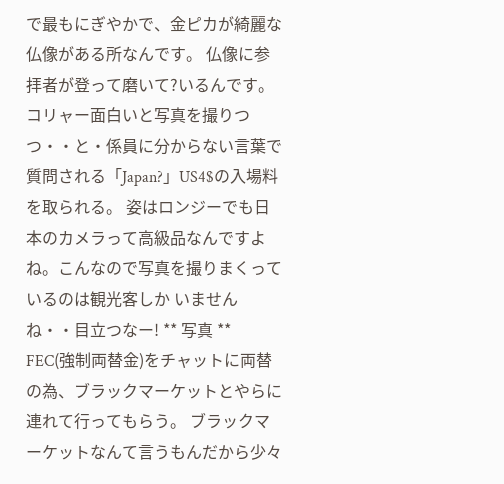で最もにぎやかで、金ピカが綺麗な仏像がある所なんです。 仏像に参拝者が登って磨いて?いるんです。 コリャー面白いと写真を撮りつつ・・と・係員に分からない言葉で質問される「Japan?」US4$の入場料 を取られる。 姿はロンジーでも日本のカメラって高級品なんですよね。こんなので写真を撮りまくっているのは観光客しか いませんね・・目立つなー! ** 写真 ** FEC(強制両替金)をチャットに両替の為、ブラックマーケットとやらに連れて行ってもらう。 ブラックマーケットなんて言うもんだから少々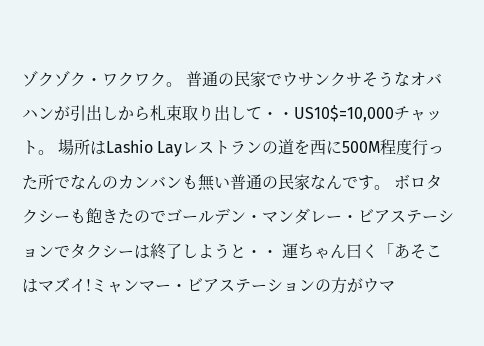ゾクゾク・ワクワク。 普通の民家でウサンクサそうなオバハンが引出しから札束取り出して・・US10$=10,000チャット。 場所はLashio Layレストランの道を西に500M程度行った所でなんのカンバンも無い普通の民家なんです。 ボロタクシーも飽きたのでゴールデン・マンダレー・ビアステーションでタクシーは終了しようと・・ 運ちゃん曰く「あそこはマズイ!ミャンマー・ビアステーションの方がウマ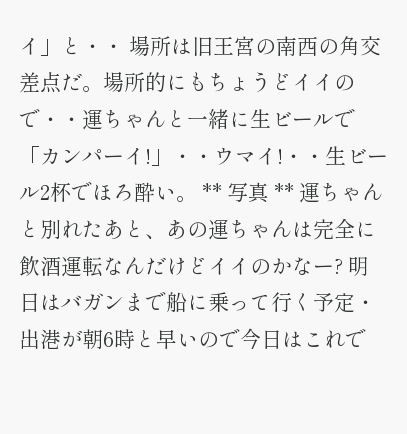イ」と・・ 場所は旧王宮の南西の角交差点だ。場所的にもちょうどイイので・・運ちゃんと一緒に生ビールで 「カンパーイ!」・・ウマイ!・・生ビール2杯でほろ酔い。 ** 写真 ** 運ちゃんと別れたあと、あの運ちゃんは完全に飲酒運転なんだけどイイのかなー? 明日はバガンまで船に乗って行く予定・出港が朝6時と早いので今日はこれで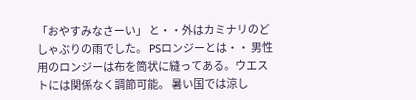「おやすみなさーい」 と・・外はカミナリのどしゃぶりの雨でした。 PSロンジーとは・・ 男性用のロンジーは布を筒状に縫ってある。ウエストには関係なく調節可能。 暑い国では涼し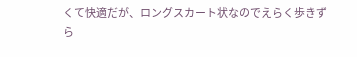くて快適だが、ロングスカート状なのでえらく歩きずら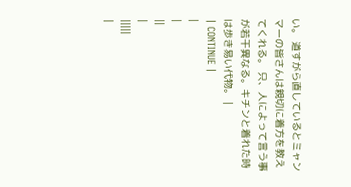い。 道すがら直しているとミャンマーの皆さんは親切に着方を教えてくれる。 只、人によって言う事が若干異なる。キチンと着れた時は歩き易い代物。 |
| CONTINUE |
|
|
||
|
|||||
|